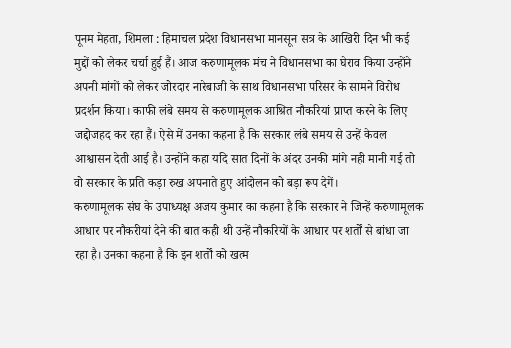पूनम मेहता, शिमला : हिमाचल प्रदेश विधानसभा मानसून सत्र के आखिरी दिन भी कई मुद्दों को लेकर चर्चा हुई हैं। आज करुणामूलक मंच ने विधानसभा का घेराव किया उन्होंने अपनी मांगों को लेकर जोरदार नारेबाजी के साथ विधानसभा परिसर के सामने विरोध प्रदर्शन किया। काफी लंबे समय से करुणामूलक आश्रित नौकरियां प्राप्त करने के लिए जद्दोजहद कर रहा हैं। ऐसे में उनका कहना है कि सरकार लंबे समय से उन्हें केवल आश्वासन देती आई है। उन्होंने कहा यदि सात दिनों के अंदर उनकी मांगे नही मानी गई तो वो सरकार के प्रति कड़ा रुख अपनाते हुए आंदोलन को बड़ा रूप देगें।
करुणामूलक संघ के उपाध्यक्ष अजय कुमार का कहना है कि सरकार ने जिन्हें करुणामूलक आधार पर नौकरीयां देने की बात कही थी उन्हें नौकरियों के आधार पर शर्तों से बांधा जा रहा है। उनका कहना है कि इन शर्तों को खत्म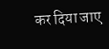कर दिया जाए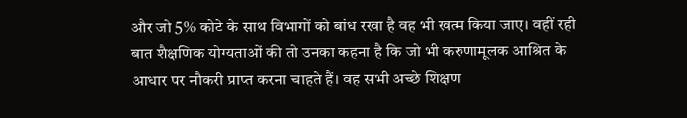और जो 5% कोटे के साथ विभागों को बांध रखा है वह भी खत्म किया जाए। वहीं रही बात शैक्षणिक योग्यताओं की तो उनका कहना है कि जो भी करुणामूलक आश्रित के आधार पर नौकरी प्राप्त करना चाहते हैं। वह सभी अच्छे शिक्षण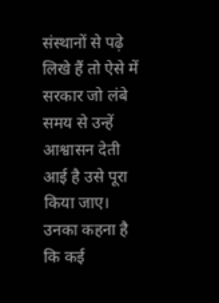संस्थानों से पढ़े लिखे हैं तो ऐसे में सरकार जो लंबे समय से उन्हें आश्वासन देती आई है उसे पूरा किया जाए। उनका कहना है कि कई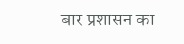बार प्रशासन का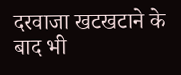दरवाजा खटखटाने के बाद भी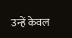उन्हें केवल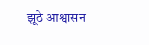झूठे आश्वासन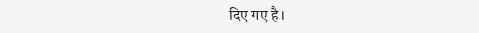दिए गए है।